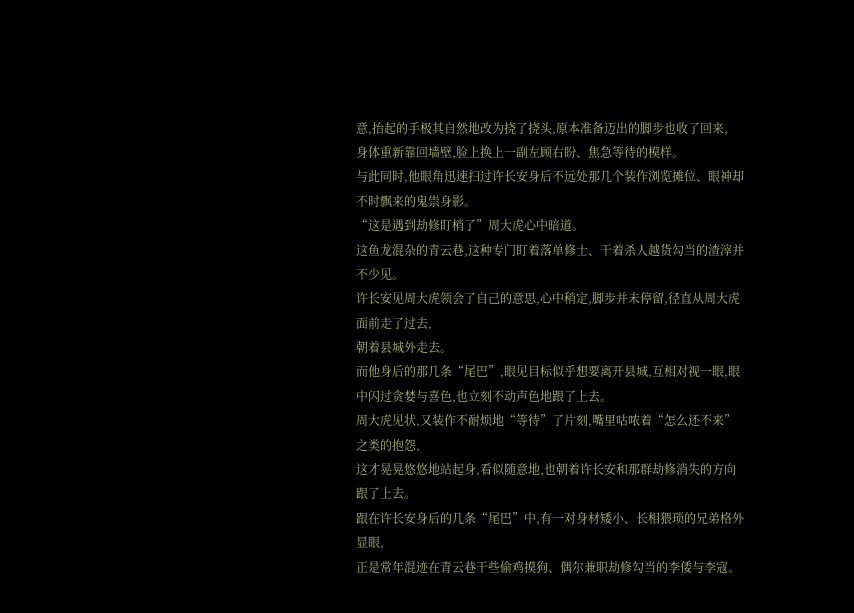意,抬起的手极其自然地改为挠了挠头,原本准备迈出的脚步也收了回来,
身体重新靠回墙壁,脸上换上一副左顾右盼、焦急等待的模样。
与此同时,他眼角迅速扫过许长安身后不远处那几个装作浏览摊位、眼神却不时飘来的鬼祟身影。
“这是遇到劫修盯梢了”周大虎心中暗道。
这鱼龙混杂的青云巷,这种专门盯着落单修士、干着杀人越货勾当的渣滓并不少见。
许长安见周大虎领会了自己的意思,心中稍定,脚步并未停留,径直从周大虎面前走了过去,
朝着县城外走去。
而他身后的那几条“尾巴”,眼见目标似乎想要离开县城,互相对视一眼,眼中闪过贪婪与喜色,也立刻不动声色地跟了上去。
周大虎见状,又装作不耐烦地“等待”了片刻,嘴里咕哝着“怎么还不来”之类的抱怨,
这才晃晃悠悠地站起身,看似随意地,也朝着许长安和那群劫修消失的方向跟了上去。
跟在许长安身后的几条“尾巴”中,有一对身材矮小、长相猥琐的兄弟格外显眼,
正是常年混迹在青云巷干些偷鸡摸狗、偶尔兼职劫修勾当的李倭与李寇。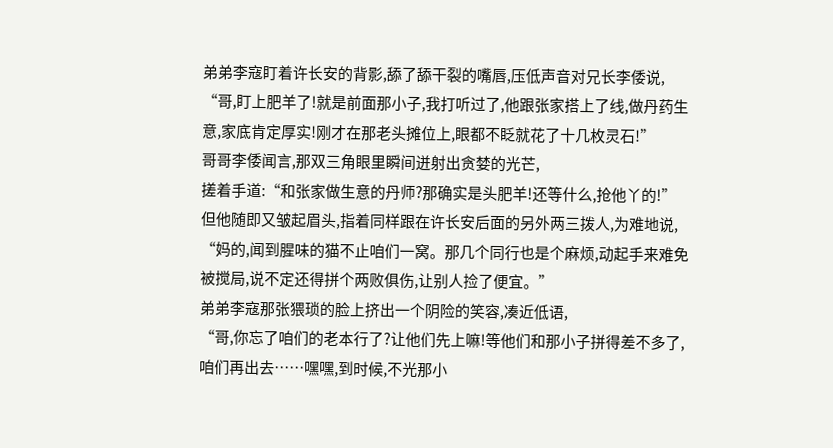弟弟李寇盯着许长安的背影,舔了舔干裂的嘴唇,压低声音对兄长李倭说,
“哥,盯上肥羊了!就是前面那小子,我打听过了,他跟张家搭上了线,做丹药生意,家底肯定厚实!刚才在那老头摊位上,眼都不眨就花了十几枚灵石!”
哥哥李倭闻言,那双三角眼里瞬间迸射出贪婪的光芒,
搓着手道:“和张家做生意的丹师?那确实是头肥羊!还等什么,抢他丫的!”
但他随即又皱起眉头,指着同样跟在许长安后面的另外两三拨人,为难地说,
“妈的,闻到腥味的猫不止咱们一窝。那几个同行也是个麻烦,动起手来难免被搅局,说不定还得拼个两败俱伤,让别人捡了便宜。”
弟弟李寇那张猥琐的脸上挤出一个阴险的笑容,凑近低语,
“哥,你忘了咱们的老本行了?让他们先上嘛!等他们和那小子拼得差不多了,咱们再出去……嘿嘿,到时候,不光那小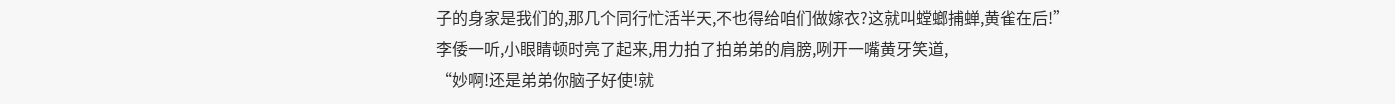子的身家是我们的,那几个同行忙活半天,不也得给咱们做嫁衣?这就叫螳螂捕蝉,黄雀在后!”
李倭一听,小眼睛顿时亮了起来,用力拍了拍弟弟的肩膀,咧开一嘴黄牙笑道,
“妙啊!还是弟弟你脑子好使!就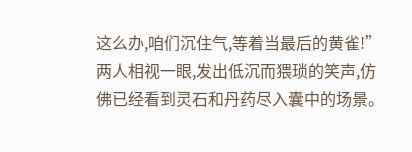这么办,咱们沉住气,等着当最后的黄雀!”
两人相视一眼,发出低沉而猥琐的笑声,仿佛已经看到灵石和丹药尽入囊中的场景。